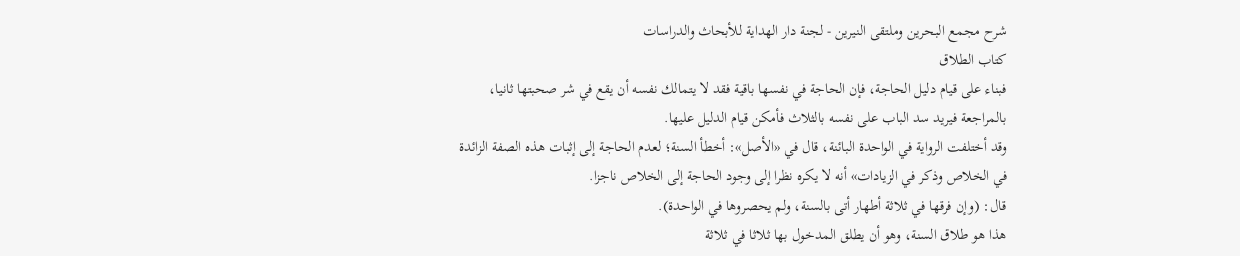شرح مجمع البحرين وملتقى النيرين - لجنة دار الهداية للأبحاث والدراسات
كتاب الطلاق
فبناء على قيام دليل الحاجة، فإن الحاجة في نفسها باقية فقد لا يتمالك نفسه أن يقع في شر صحبتها ثانيا، بالمراجعة فيريد سد الباب على نفسه بالثلاث فأمكن قيام الدليل عليها.
وقد أختلفت الرواية في الواحدة البائنة، قال في «الأصل»: أخطأ السنة؛ لعدم الحاجة إلى إثبات هذه الصفة الزائدة في الخلاص وذكر في الزيادات» أنه لا يكره نظرا إلى وجود الحاجة إلى الخلاص ناجزا.
قال: (وإن فرقها في ثلاثة أطهار أتى بالسنة، ولم يحصروها في الواحدة).
هذا هو طلاق السنة، وهو أن يطلق المدخول بها ثلاثا في ثلاثة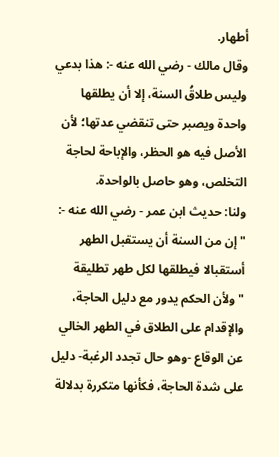أطهار.
وقال مالك - رضي الله عنه -: هذا بدعي وليس طلاقُ السنة، إلا أن يطلقها واحدة ويصبر حتى تنقضي عدتها؛ لأن الأصل فيه هو الحظر، والإباحة لحاجة التخلص، وهو حاصل بالواحدة.
ولنا: حديث ابن عمر - رضي الله عنه -: "إن من السنة أن يستقبل الطهر أستقبالا فيطلقها لكل طهر تطليقة "ولأن الحكم يدور مع دليل الحاجة، والإقدام على الطلاق في الطهر الخالي عن الوقاع -وهو حال تجدد الرغبة- دليل على شدة الحاجة، فكأنها متكررة بدلالة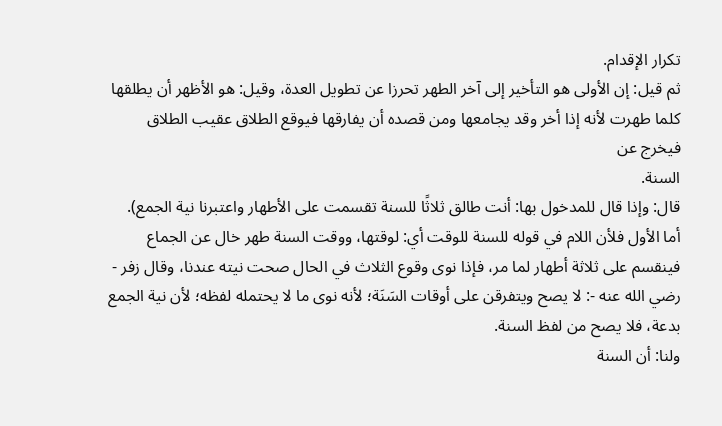تكرار الإقدام.
ثم قيل: إن الأولى هو التأخير إلى آخر الطهر تحرزا عن تطويل العدة، وقيل: هو الأظهر أن يطلقها كلما طهرت لأنه إذا أخر وقد يجامعها ومن قصده أن يفارقها فيوقع الطلاق عقيب الطلاق فيخرج عن
السنة.
قال: وإذا قال للمدخول بها: أنت طالق ثلاثًا للسنة تقسمت على الأطهار واعتبرنا نية الجمع).
أما الأول فلأن اللام في قوله للسنة للوقت أي: لوقتها، ووقت السنة طهر خال عن الجماع فينقسم على ثلاثة أطهار لما مر، فإذا نوى وقوع الثلاث في الحال صحت نيته عندنا، وقال زفر - رضي الله عنه -: لا يصح ويتفرقن على أوقات السَنَة؛ لأنه نوى ما لا يحتمله لفظه؛ لأن نية الجمع بدعة، فلا يصح من لفظ السنة.
ولنا: أن السنة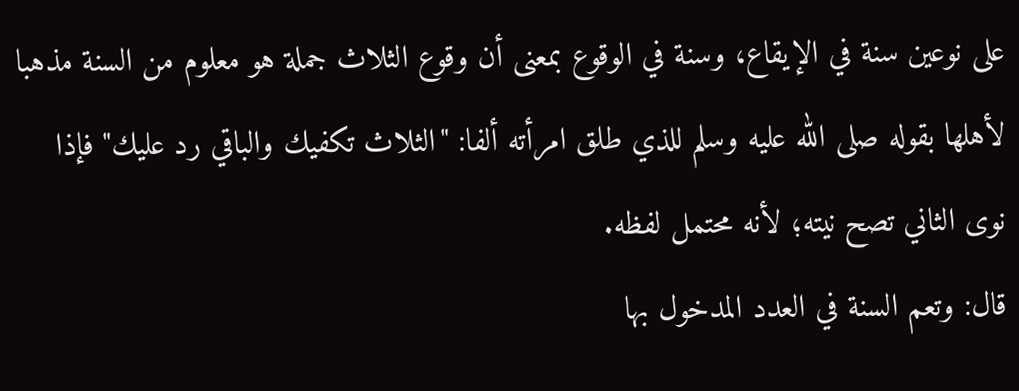على نوعين سنة في الإيقاع، وسنة في الوقوع بمعنى أن وقوع الثلاث جملة هو معلوم من السنة مذهبا لأهلها بقوله صلى الله عليه وسلم للذي طلق امرأته ألفا: "الثلاث تكفيك والباقي رد عليك" فإذا نوى الثاني تصح نيته؛ لأنه محتمل لفظه.
قال: وتعم السنة في العدد المدخول بها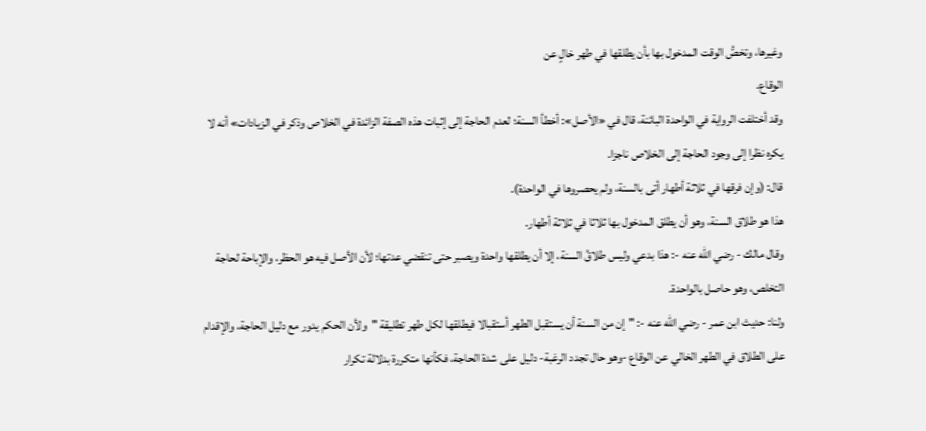وغيرها، وتخصُّ الوقت المدخول بها بأن يطلقها في طهر خالٍ عن
الوقاع.
وقد أختلفت الرواية في الواحدة البائنة، قال في «الأصل»: أخطأ السنة؛ لعدم الحاجة إلى إثبات هذه الصفة الزائدة في الخلاص وذكر في الزيادات» أنه لا يكره نظرا إلى وجود الحاجة إلى الخلاص ناجزا.
قال: (وإن فرقها في ثلاثة أطهار أتى بالسنة، ولم يحصروها في الواحدة).
هذا هو طلاق السنة، وهو أن يطلق المدخول بها ثلاثا في ثلاثة أطهار.
وقال مالك - رضي الله عنه -: هذا بدعي وليس طلاقُ السنة، إلا أن يطلقها واحدة ويصبر حتى تنقضي عدتها؛ لأن الأصل فيه هو الحظر، والإباحة لحاجة التخلص، وهو حاصل بالواحدة.
ولنا: حديث ابن عمر - رضي الله عنه -: "إن من السنة أن يستقبل الطهر أستقبالا فيطلقها لكل طهر تطليقة "ولأن الحكم يدور مع دليل الحاجة، والإقدام على الطلاق في الطهر الخالي عن الوقاع -وهو حال تجدد الرغبة- دليل على شدة الحاجة، فكأنها متكررة بدلالة تكرار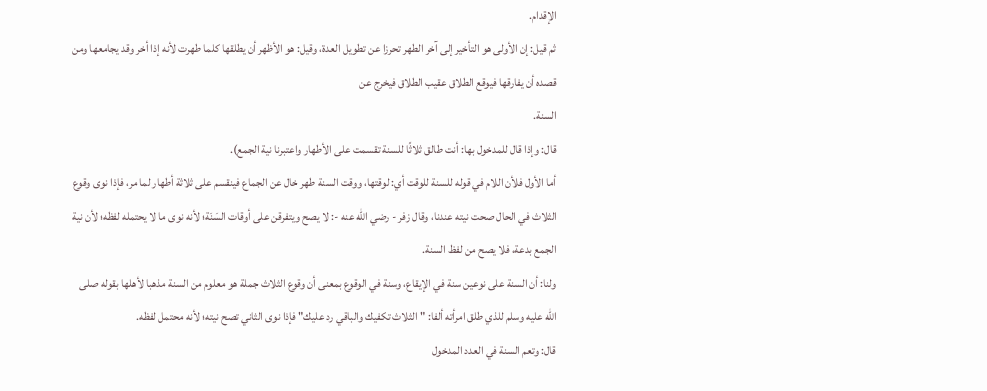الإقدام.
ثم قيل: إن الأولى هو التأخير إلى آخر الطهر تحرزا عن تطويل العدة، وقيل: هو الأظهر أن يطلقها كلما طهرت لأنه إذا أخر وقد يجامعها ومن قصده أن يفارقها فيوقع الطلاق عقيب الطلاق فيخرج عن
السنة.
قال: وإذا قال للمدخول بها: أنت طالق ثلاثًا للسنة تقسمت على الأطهار واعتبرنا نية الجمع).
أما الأول فلأن اللام في قوله للسنة للوقت أي: لوقتها، ووقت السنة طهر خال عن الجماع فينقسم على ثلاثة أطهار لما مر، فإذا نوى وقوع الثلاث في الحال صحت نيته عندنا، وقال زفر - رضي الله عنه -: لا يصح ويتفرقن على أوقات السَنَة؛ لأنه نوى ما لا يحتمله لفظه؛ لأن نية الجمع بدعة، فلا يصح من لفظ السنة.
ولنا: أن السنة على نوعين سنة في الإيقاع، وسنة في الوقوع بمعنى أن وقوع الثلاث جملة هو معلوم من السنة مذهبا لأهلها بقوله صلى الله عليه وسلم للذي طلق امرأته ألفا: "الثلاث تكفيك والباقي رد عليك" فإذا نوى الثاني تصح نيته؛ لأنه محتمل لفظه.
قال: وتعم السنة في العدد المدخول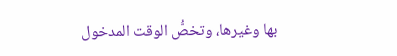بها وغيرها، وتخصُّ الوقت المدخول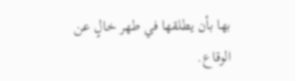بها بأن يطلقها في طهر خالٍ عن
الوقاع.